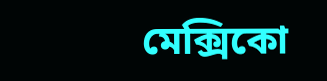মেক্সিকো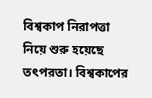বিশ্বকাপ নিরাপত্তা নিয়ে শুরু হয়েছে তৎপরতা। বিশ্বকাপের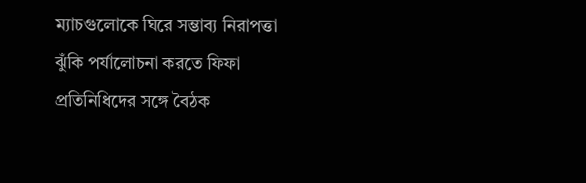ম্যাচগুলোকে ঘিরে সম্ভাব্য নিরাপত্তা ঝুঁকি পর্যালোচনা করতে ফিফা প্রতিনিধিদের সঙ্গে বৈঠক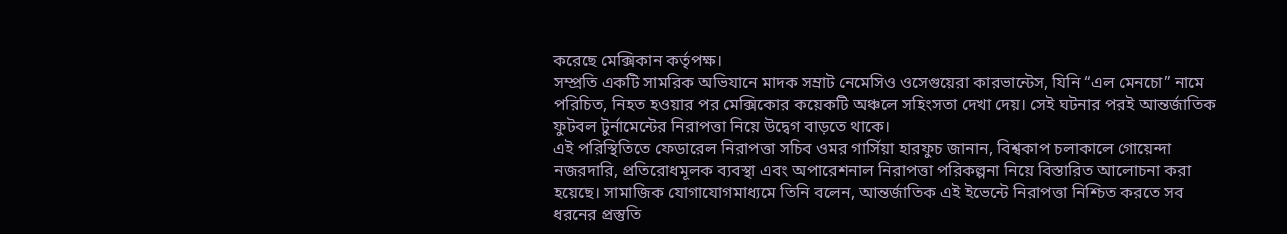করেছে মেক্সিকান কর্তৃপক্ষ।
সম্প্রতি একটি সামরিক অভিযানে মাদক সম্রাট নেমেসিও ওসেগুয়েরা কারভান্টেস, যিনি “এল মেনচো” নামে পরিচিত, নিহত হওয়ার পর মেক্সিকোর কয়েকটি অঞ্চলে সহিংসতা দেখা দেয়। সেই ঘটনার পরই আন্তর্জাতিক ফুটবল টুর্নামেন্টের নিরাপত্তা নিয়ে উদ্বেগ বাড়তে থাকে।
এই পরিস্থিতিতে ফেডারেল নিরাপত্তা সচিব ওমর গার্সিয়া হারফুচ জানান, বিশ্বকাপ চলাকালে গোয়েন্দা নজরদারি, প্রতিরোধমূলক ব্যবস্থা এবং অপারেশনাল নিরাপত্তা পরিকল্পনা নিয়ে বিস্তারিত আলোচনা করা হয়েছে। সামাজিক যোগাযোগমাধ্যমে তিনি বলেন, আন্তর্জাতিক এই ইভেন্টে নিরাপত্তা নিশ্চিত করতে সব ধরনের প্রস্তুতি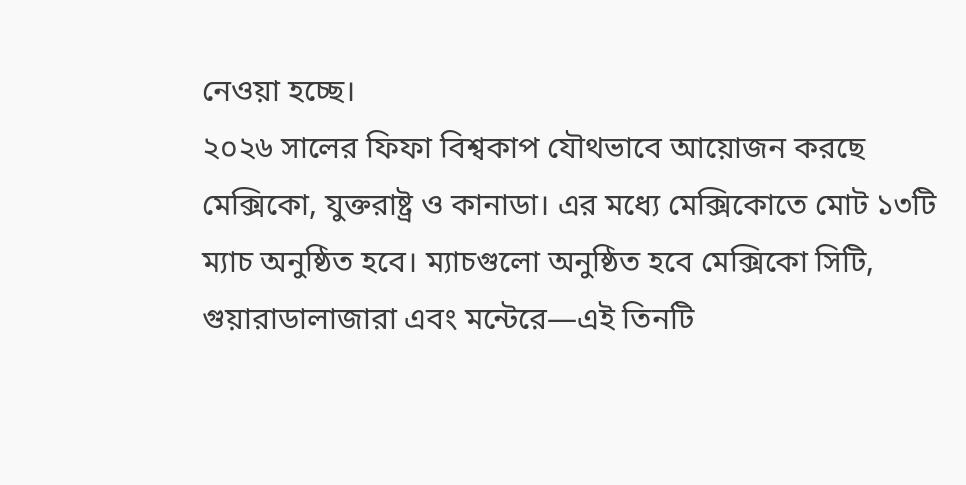নেওয়া হচ্ছে।
২০২৬ সালের ফিফা বিশ্বকাপ যৌথভাবে আয়োজন করছে মেক্সিকো, যুক্তরাষ্ট্র ও কানাডা। এর মধ্যে মেক্সিকোতে মোট ১৩টি ম্যাচ অনুষ্ঠিত হবে। ম্যাচগুলো অনুষ্ঠিত হবে মেক্সিকো সিটি, গুয়ারাডালাজারা এবং মন্টেরে—এই তিনটি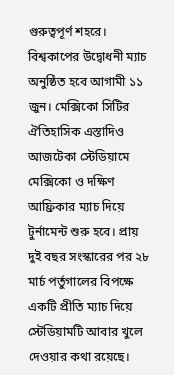গুরুত্বপূর্ণ শহরে।
বিশ্বকাপের উদ্বোধনী ম্যাচ অনুষ্ঠিত হবে আগামী ১১ জুন। মেক্সিকো সিটির ঐতিহাসিক এস্তাদিও আজটেকা স্টেডিয়ামে মেক্সিকো ও দক্ষিণ আফ্রিকার ম্যাচ দিয়ে টুর্নামেন্ট শুরু হবে। প্রায় দুই বছর সংস্কারের পর ২৮ মার্চ পর্তুগালের বিপক্ষে একটি প্রীতি ম্যাচ দিয়ে স্টেডিয়ামটি আবার খুলে দেওয়ার কথা রয়েছে।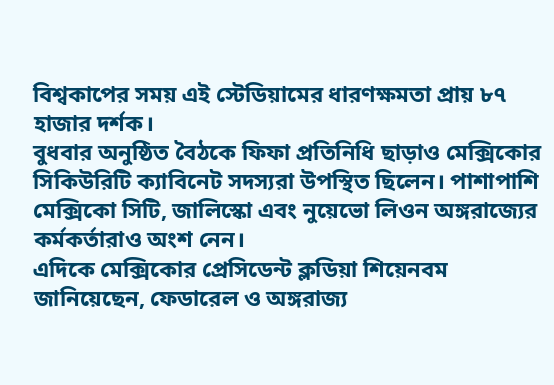বিশ্বকাপের সময় এই স্টেডিয়ামের ধারণক্ষমতা প্রায় ৮৭ হাজার দর্শক।
বুধবার অনুষ্ঠিত বৈঠকে ফিফা প্রতিনিধি ছাড়াও মেক্সিকোর সিকিউরিটি ক্যাবিনেট সদস্যরা উপস্থিত ছিলেন। পাশাপাশি মেক্সিকো সিটি, জালিস্কো এবং নুয়েভো লিওন অঙ্গরাজ্যের কর্মকর্তারাও অংশ নেন।
এদিকে মেক্সিকোর প্রেসিডেন্ট ক্লডিয়া শিয়েনবম জানিয়েছেন, ফেডারেল ও অঙ্গরাজ্য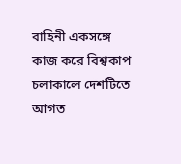বাহিনী একসঙ্গে কাজ করে বিশ্বকাপ চলাকালে দেশটিতে আগত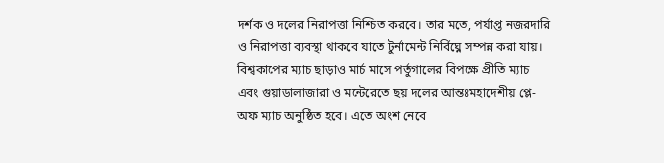দর্শক ও দলের নিরাপত্তা নিশ্চিত করবে। তার মতে, পর্যাপ্ত নজরদারি ও নিরাপত্তা ব্যবস্থা থাকবে যাতে টুর্নামেন্ট নির্বিঘ্নে সম্পন্ন করা যায়।
বিশ্বকাপের ম্যাচ ছাড়াও মার্চ মাসে পর্তুগালের বিপক্ষে প্রীতি ম্যাচ এবং গুয়াডালাজারা ও মন্টেরেতে ছয় দলের আন্তঃমহাদেশীয় প্লে-অফ ম্যাচ অনুষ্ঠিত হবে। এতে অংশ নেবে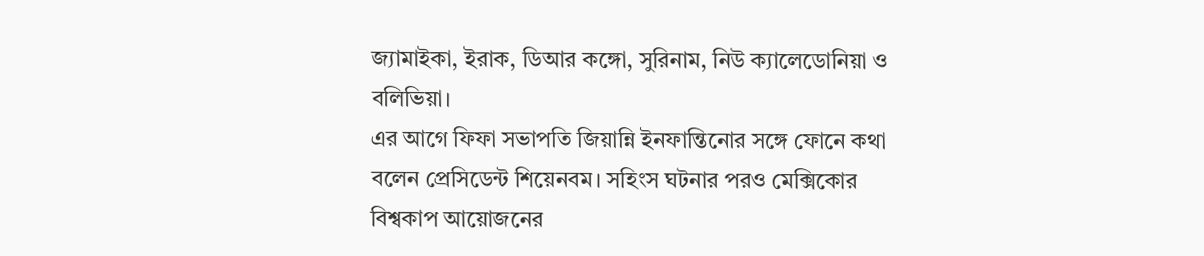জ্যামাইকা, ইরাক, ডিআর কঙ্গো, সুরিনাম, নিউ ক্যালেডোনিয়া ও বলিভিয়া।
এর আগে ফিফা সভাপতি জিয়ান্নি ইনফান্তিনোর সঙ্গে ফোনে কথা বলেন প্রেসিডেন্ট শিয়েনবম। সহিংস ঘটনার পরও মেক্সিকোর বিশ্বকাপ আয়োজনের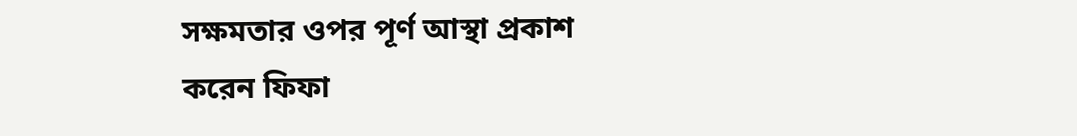সক্ষমতার ওপর পূর্ণ আস্থা প্রকাশ করেন ফিফা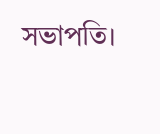সভাপতি।